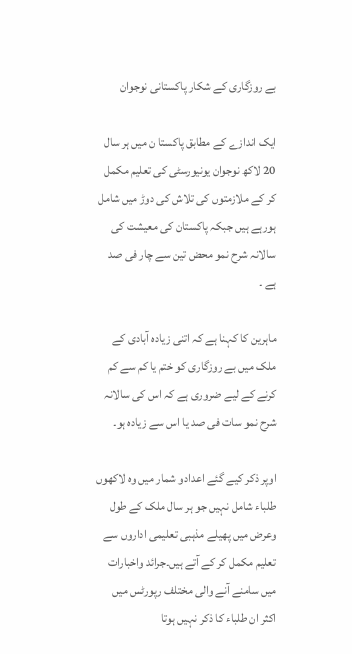بے روزگاری کے شکار پاکستانی نوجوان

ایک اندازے کے مطابق پاکستا ن میں ہر سال 20 لاکھ نوجوان یونیورسٹی کی تعلیم مکمل کر کے ملازمتوں کی تلاش کی دوڑ میں شامل ہورہے ہیں جبکہ پاکستان کی معیشت کی سالانہ شرح نمو محض تین سے چار فی صد ہے ۔

ماہرین کا کہنا ہے کہ اتنی زیادہ آبادی کے ملک میں بے روزگاری کو ختم یا کم سے کم کرنے کے لیے ضروری ہے کہ اس کی سالانہ شرح نمو سات فی صد یا اس سے زیادہ ہو۔

اوپر ذکر کیے گئے اعدادو شمار میں وہ لاکھوں طلباء شامل نہیں جو ہر سال ملک کے طول وعرض میں پھیلے مذہبی تعلیمی اداروں سے تعلیم مکمل کر کے آتے ہیں۔جرائد واخبارات میں سامنے آنے والی مختلف رپورٹس میں اکثر ان طلباء کا ذکر نہیں ہوتا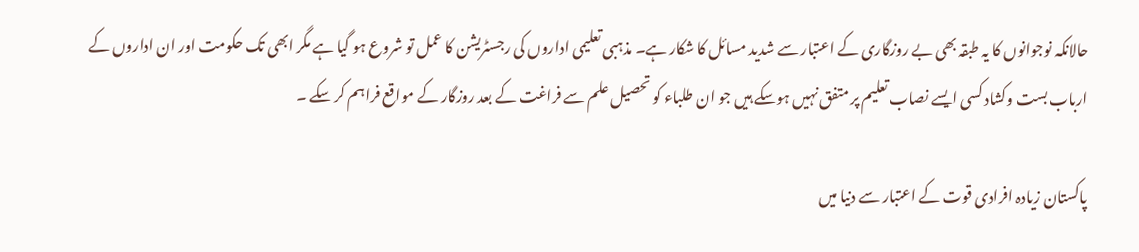حالانکہ نوجوانوں کا یہ طبقہ بھی بے روزگاری کے اعتبار سے شدید مسائل کا شکار ہے۔ مذہبی تعلیمی اداروں کی رجسٹریشن کا عمل تو شروع ہو گیا ہے مگر ابھی تک حکومت اور ان اداروں کے ارباب بست وکشاد کسی ایسے نصاب تعلیم پر متفق نہیں ہوسکے ہیں جو ان طلباء کو تحصیل علم سے فراغت کے بعد روزگار کے مواقع فراہم کر سکے ۔

پاکستان زیادہ افرادی قوت کے اعتبار سے دنیا میں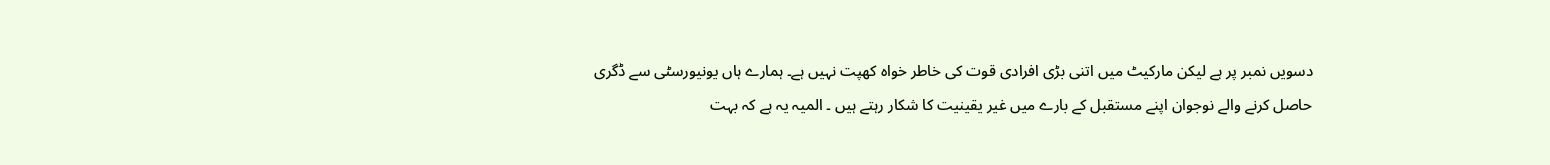دسویں نمبر پر ہے لیکن مارکیٹ میں اتنی بڑی افرادی قوت کی خاطر خواہ کھپت نہیں ہے۔ ہمارے ہاں یونیورسٹی سے ڈگری حاصل کرنے والے نوجوان اپنے مستقبل کے بارے میں غیر یقینیت کا شکار رہتے ہیں ۔ المیہ یہ ہے کہ بہت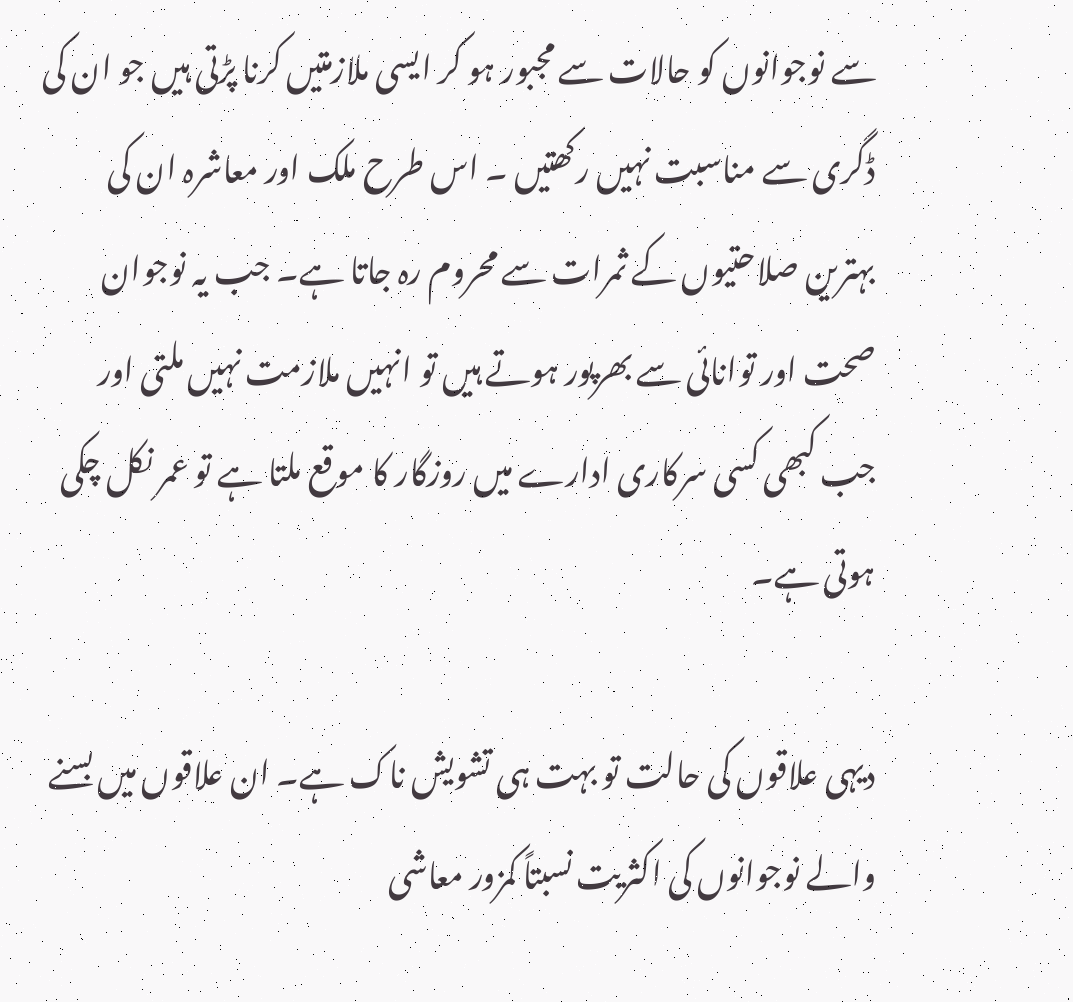سے نوجوانوں کو حالات سے مجبور ہو کر ایسی ملازمتیں کرنا پڑتی ہیں جو ان کی ڈگری سے مناسبت نہیں رکھتیں ۔ اس طرح ملک اور معاشرہ ان کی بہترین صلاحتیوں کے ثمرات سے محروم رہ جاتا ہے۔ جب یہ نوجوان صحت اور توانائی سے بھرپور ہوتے ہیں تو انہیں ملازمت نہیں ملتی اور جب کبھی کسی سرکاری ادارے میں روزگار کا موقع ملتا ہے تو عمر نکل چکی ہوتی ہے۔

دیہی علاقوں کی حالت تو بہت ہی تشویش ناک ہے۔ ان علاقوں میں بسنے والے نوجوانوں کی اکثریت نسبتاً کمزور معاشی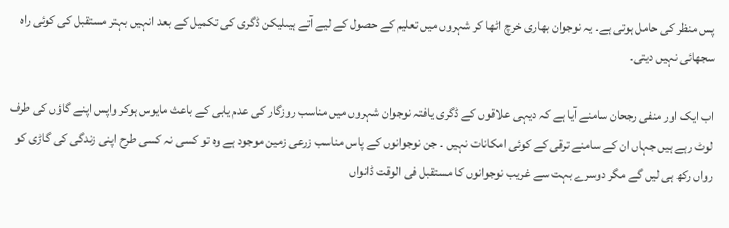پس منظر کی حامل ہوتی ہے۔ یہ نوجوان بھاری خرچ اٹھا کر شہروں میں تعلیم کے حصول کے لیے آتے ہیںلیکن ڈگری کی تکمیل کے بعد انہیں بہتر مستقبل کی کوئی راہ سجھائی نہیں دیتی۔

اب ایک اور منفی رجحان سامنے آیا ہے کہ دیہی علاقوں کے ڈگری یافتہ نوجوان شہروں میں مناسب روزگار کی عدم یابی کے باعث مایوس ہوکر واپس اپنے گاؤں کی طرف لوٹ رہے ہیں جہاں ان کے سامنے ترقی کے کوئی امکانات نہیں ۔ جن نوجوانوں کے پاس مناسب زرعی زمین موجود ہے وہ تو کسی نہ کسی طرح اپنی زندگی کی گاڑی کو رواں رکھ ہی لیں گے مگر دوسرے بہت سے غریب نوجوانوں کا مستقبل فی الوقت ڈانواں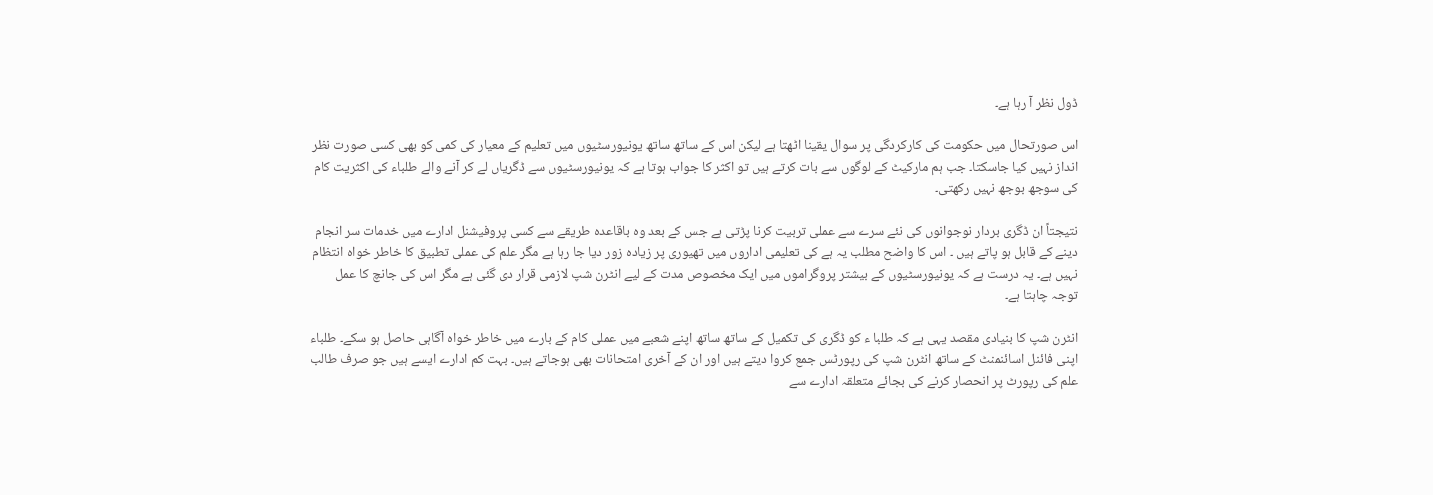ڈول نظر آ رہا ہے۔

اس صورتحال میں حکومت کی کارکردگی پر سوال یقینا اٹھتا ہے لیکن اس کے ساتھ ساتھ یونیورسٹیوں میں تعلیم کے معیار کی کمی کو بھی کسی صورت نظر انداز نہیں کیا جاسکتا۔ جب ہم مارکیٹ کے لوگوں سے بات کرتے ہیں تو اکثر کا جواب ہوتا ہے کہ یونیورسٹیوں سے ڈگریاں لے کر آنے والے طلباء کی اکثریت کام کی سوجھ بوجھ نہیں رکھتی۔

نتیجتاً ان ڈگری بردار نوجوانوں کی نئے سرے سے عملی تربیت کرنا پڑتی ہے جس کے بعد وہ باقاعدہ طریقے سے کسی پروفیشنل ادارے میں خدمات سر انجام دینے کے قابل ہو پاتے ہیں ۔ اس کا واضح مطلب یہ ہے کی تعلیمی اداروں میں تھیوری پر زیادہ زور دیا جا رہا ہے مگر علم کی عملی تطبیق کا خاطر خواہ انتظام نہیں ہے۔ یہ درست ہے کہ یونیورسٹیوں کے بیشتر پروگراموں میں ایک مخصوص مدت کے لیے انٹرن شپ لازمی قرار دی گئی ہے مگر اس کی جانچ کا عمل توجہ چاہتا ہے۔

انٹرن شپ کا بنیادی مقصد یہی ہے کہ طلبا ء کو ڈگری کی تکمیل کے ساتھ ساتھ اپنے شعبے میں عملی کام کے بارے میں خاطر خواہ آگاہی حاصل ہو سکے۔ طلباء اپنی فائنل اسائنمنٹ کے ساتھ انٹرن شپ کی رپورٹس جمع کروا دیتے ہیں اور ان کے آخری امتحانات بھی ہوجاتے ہیں۔ بہت کم ادارے ایسے ہیں جو صرف طالب علم کی رپورٹ پر انحصار کرنے کی بجائے متعلقہ ادارے سے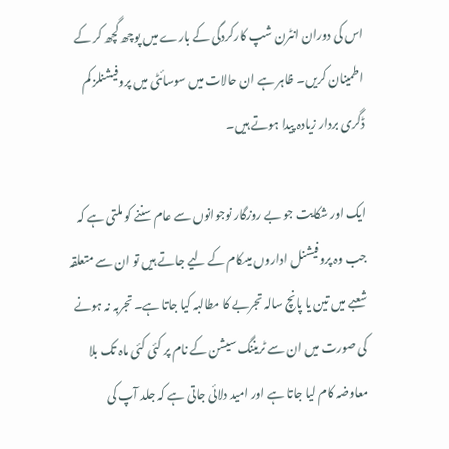اس کی دوران انٹرن شپ کارکردگی کے بارے میں پوچھ گچھ کر کے اطمینان کریں۔ ظاہر ہے ان حالات میں سوسائٹی میں پروفیشنلز کم ڈگری بردار زیادہ پیدا ہوتے ہیں۔

ایک اور شکایت جو بے روزگار نوجوانوں سے عام سننے کو ملتی ہے کہ جب وہ پروفیشنل اداروں میںکام کے لیے جاتے ہیں تو ان سے متعلقہ شعبے میں تین یا پانچ سالہ تجربے کا مطالبہ کیا جاتا ہے۔ تجربہ نہ ہونے کی صورت میں ان سے ٹریننگ سیشن کے نام پر کئی کئی ماہ تک بلا معاوضہ کام لیا جاتا ہے اور امید دلائی جاتی ہے کہ جلد آپ کی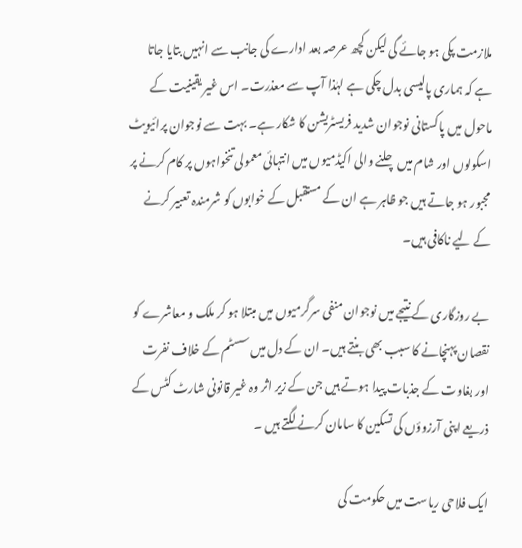ملازمت پکی ہو جائے گی لیکن کچھ عرصہ بعد ادارے کی جانب سے انہیں بتایا جاتا ہے کہ ہماری پالیسی بدل چکی ہے لہٰذا آپ سے معذرت۔ اس غیر یقینیت کے ماحول میں پاکستانی نوجوان شدید فریسٹریشن کا شکار ہے۔ بہت سے نوجوان پرائیویٹ اسکولوں اور شام میں چلنے والی اکیڈمیوں میں انتہائی معمولی تنخواہوں پر کام کرنے پر مجبور ہو جاتے ہیں جو ظاہر ہے ان کے مستقبل کے خوابوں کو شرمندہ تعبیر کرنے کے لیے ناکافی ہیں۔

بے روزگاری کے نتیجے میں نوجوان منفی سرگرمیوں میں مبتلا ہو کر ملک و معاشرے کو نقصان پہنچانے کا سبب بھی بنتے ہیں۔ ان کے دل میں سسٹم کے خلاف نفرت اور بغاوت کے جذبات پیدا ہوتے ہیں جن کے زیر اثر وہ غیر قانونی شارٹ کٹس کے ذریعے اپنی آرزوؤں کی تسکین کا سامان کرنے لگتے ہیں ۔

ایک فلاحی ریاست میں حکومت کی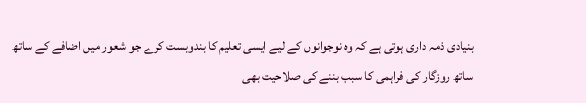بنیادی ذمہ داری ہوتی ہے کہ وہ نوجوانوں کے لیے ایسی تعلیم کا بندوبست کرے جو شعور میں اضافے کے ساتھ ساتھ روزگار کی فراہمی کا سبب بننے کی صلاحیت بھی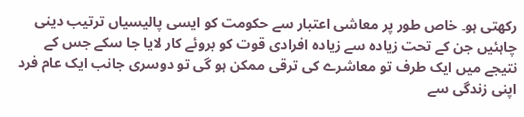رکھتی ہو۔ خاص طور پر معاشی اعتبار سے حکومت کو ایسی پالیسیاں ترتیب دینی چاہئیں جن کے تحت زیادہ سے زیادہ افرادی قوت کو بروئے کار لایا جا سکے جس کے نتیجے میں ایک طرف تو معاشرے کی ترقی ممکن ہو گی تو دوسری جانب ایک عام فرد اپنی زندگی سے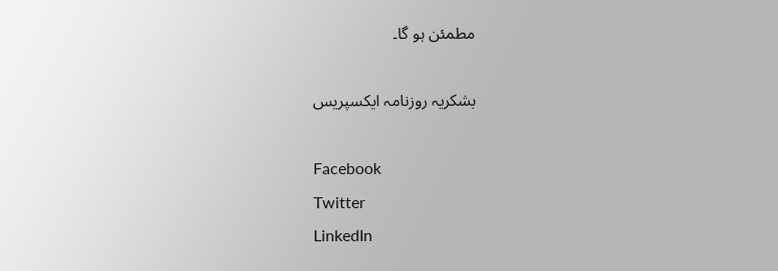مطمئن ہو گا۔

بشکریہ روزنامہ ایکسپریس

Facebook
Twitter
LinkedIn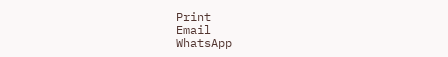Print
Email
WhatsApp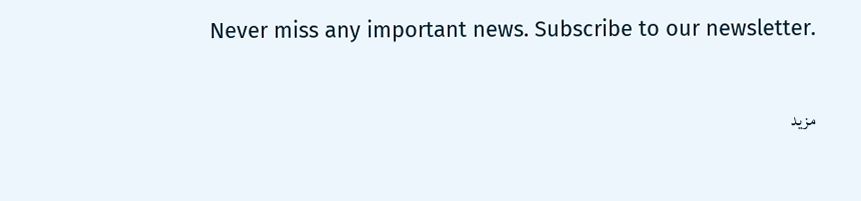Never miss any important news. Subscribe to our newsletter.

مزید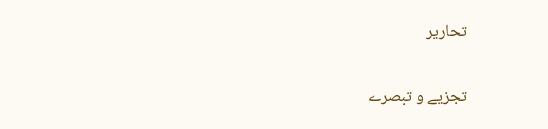تحاریر

تجزیے و تبصرے